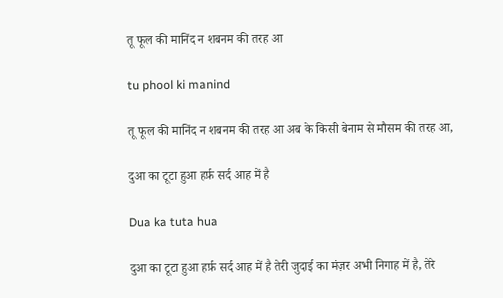तू फूल की मानिंद न शबनम की तरह आ

tu phool ki manind

तू फूल की मानिंद न शबनम की तरह आ अब के किसी बेनाम से मौसम की तरह आ,

दुआ का टूटा हुआ हर्फ़ सर्द आह में है

Dua ka tuta hua

दुआ का टूटा हुआ हर्फ़ सर्द आह में है तेरी जुदाई का मंज़र अभी निगाह में है, तेरे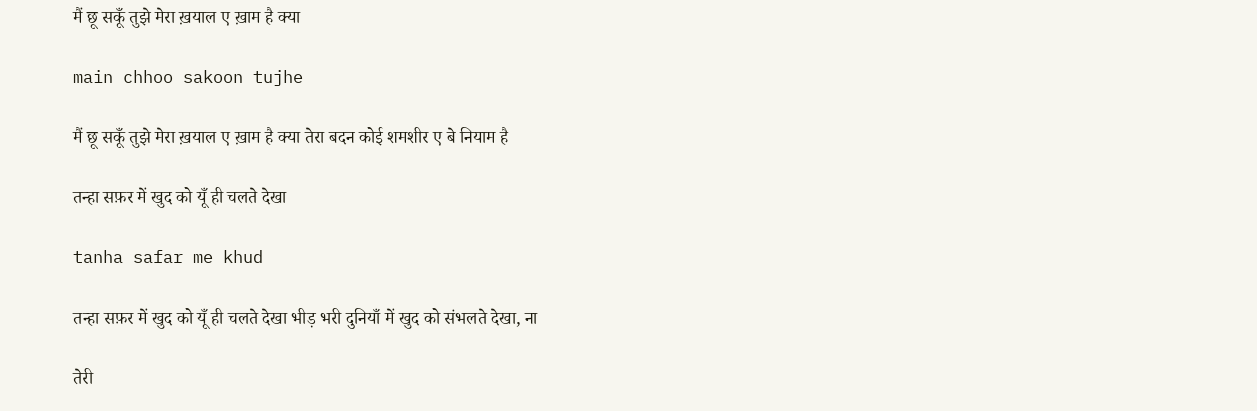मैं छू सकूँ तुझे मेरा ख़याल ए ख़ाम है क्या

main chhoo sakoon tujhe

मैं छू सकूँ तुझे मेरा ख़याल ए ख़ाम है क्या तेरा बदन कोई शमशीर ए बे नियाम है

तन्हा सफ़र में खुद को यूँ ही चलते देखा

tanha safar me khud

तन्हा सफ़र में खुद को यूँ ही चलते देखा भीड़ भरी दुनियाँ में खुद को संभलते देखा, ना

तेरी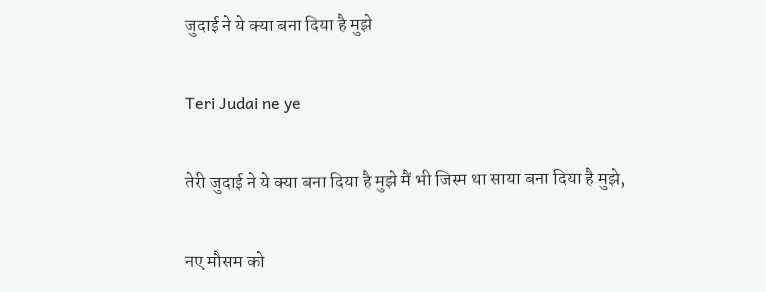जुदाई ने ये क्या बना दिया है मुझे

Teri Judai ne ye

तेरी जुदाई ने ये क्या बना दिया है मुझे मैं भी जिस्म था साया बना दिया है मुझे,

नए मौसम को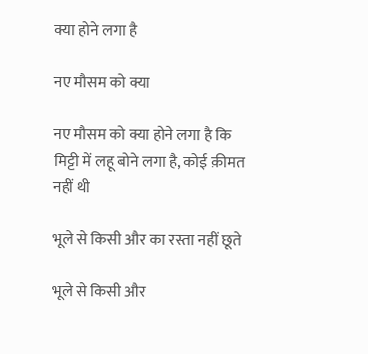क्या होने लगा है

नए मौसम को क्या

नए मौसम को क्या होने लगा है कि मिट्टी में लहू बोने लगा है, कोई क़ीमत नहीं थी

भूले से किसी और का रस्ता नहीं छूते

भूले से किसी और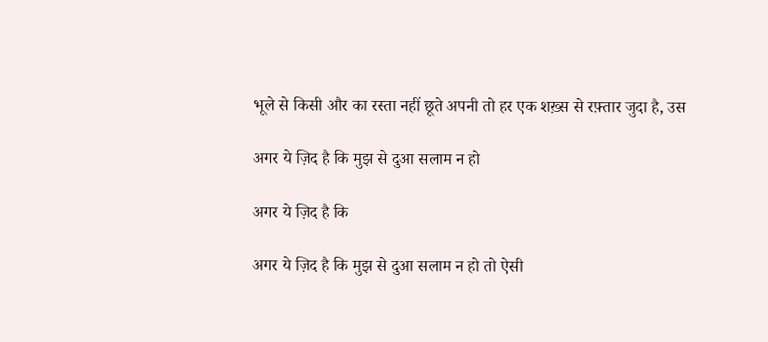भूले से किसी और का रस्ता नहीं छूते अपनी तो हर एक शख़्स से रफ़्तार जुदा है, उस

अगर ये ज़िद है कि मुझ से दुआ सलाम न हो

अगर ये ज़िद है कि

अगर ये ज़िद है कि मुझ से दुआ सलाम न हो तो ऐसी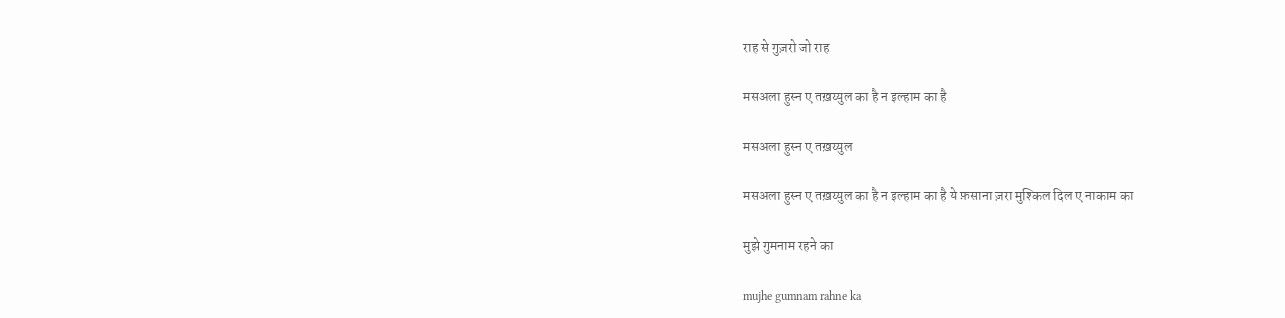राह से गुज़रो जो राह

मसअला हुस्न ए तख़य्युल का है न इल्हाम का है

मसअला हुस्न ए तख़य्युल

मसअला हुस्न ए तख़य्युल का है न इल्हाम का है ये फ़साना ज़रा मुश्किल दिल ए नाकाम का

मुझे गुमनाम रहने का

mujhe gumnam rahne ka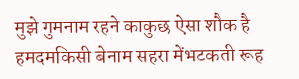मुझे गुमनाम रहने काकुछ ऐसा शौक है हमदमकिसी बेनाम सहरा मेंभटकती रूह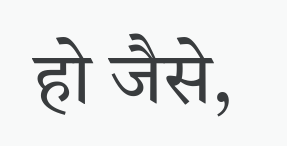हो जैसे,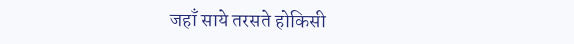जहाँ साये तरसते होकिसी